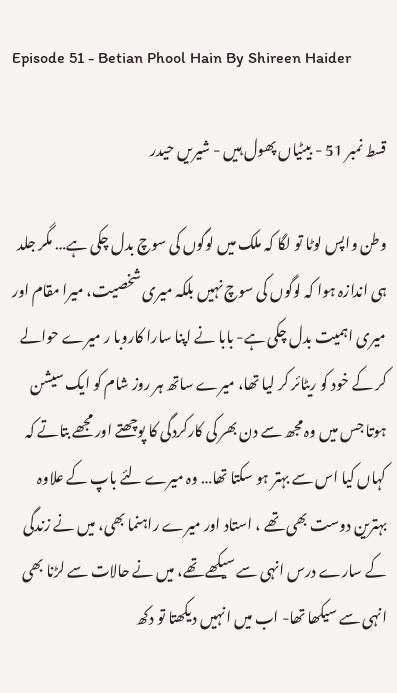Episode 51 - Betian Phool Hain By Shireen Haider

قسط نمبر 51 - بیٹیاں پھول ہیں - شیریں حیدر

وطن واپس لوٹا تو لگا کہ ملک میں لوگوں کی سوچ بدل چکی ہے… مگر جلد ہی اندازہ ہوا کہ لوگوں کی سوچ نہیں بلکہ میری شخصیت، میرا مقام اور میری اہمیت بدل چکی ہے- بابا نے اپنا سارا کاروبا ر میرے حوالے کر کے خود کو ریٹائر کر لیا تھا، میرے ساتھ ہر روز شام کو ایک سیشن ہوتا جس میں وہ مجھ سے دن بھر کی کارکردگی کا پوچھتے اور مجھے بتاتے کہ کہاں کیا اس سے بہتر ہو سکتا تھا… وہ میرے لئے باپ کے علاوہ بہترین دوست بھی تھے ، استاد اور میرے راہنما بھی، میں نے زندگی کے سارے درس انہی سے سیکھے تھے، میں نے حالات سے لڑنا بھی انہی سے سیکھا تھا- اب میں انہیں دیکھتا تو دکھ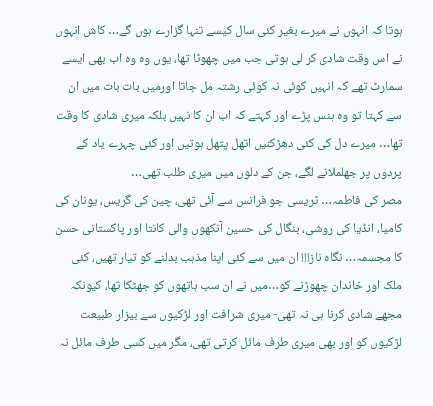ہوتا کہ انہوں نے میرے بغیر کئی سال کیسے تنہا گزارے ہوں گے… کاش انہوں نے اس وقت شادی کر لی ہوتی جب میں چھوٹا تھا، یوں وہ وہ اب بھی ایسے سمارٹ تھے کہ انہیں کوئی نہ کوئی رشتہ مل جاتا اورمیں بات بات میں ان سے کہتا تو وہ ہنس پڑے اور کہتے کہ اب ان کا نہیں بلکہ میری شادی کا وقت تھا… میرے دل کی کئی دھڑکنیں اتھل پتھل ہوتیں اور کئی چہرے یاد کے پردوں پر جھلملانے لگے، جن کے دلوں میں میری طلب تھی…
مصر کی فاطمہ… ٹریسی جو فرانس سے آئی تھی، چین کی گریس، یونان کی کامیا، انڈیا کی روشی، بنگال کی حسین آنکھوں والی کانتا اور پاکستانی حسن کا مجسمہ… نگاہ ناز!!! ان میں سے کئی اپنا مذہب بدلنے کو تیار تھیں، کئی ملک اور خاندان چھوڑنے کو…میں نے ان سب ہاتھوں کو جھٹکا تھا، کیونکہ مجھے شادی کرنا ہی نہ تھی- میری شرافت اور لڑکیوں سے بیزار طبیعت لڑکیوں کو اور بھی میری طرف مائل کرتی تھی، مگر میں کسی طرف مائل نہ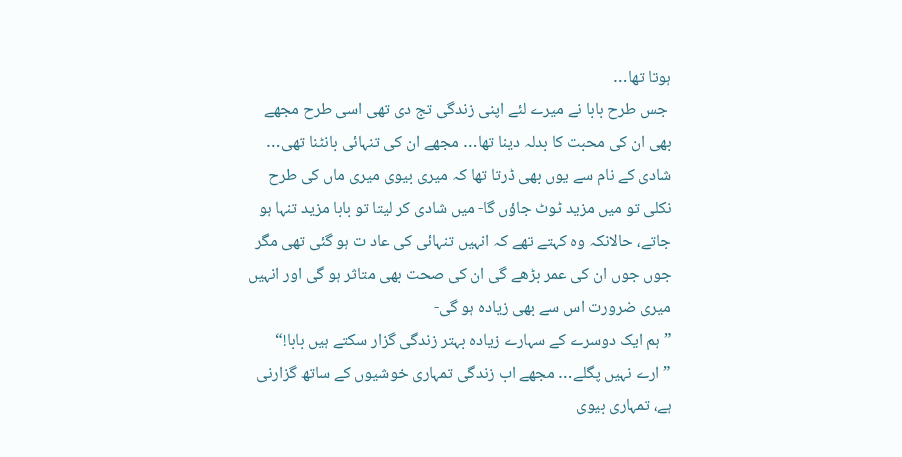ہوتا تھا…
 جس طرح بابا نے میرے لئے اپنی زندگی تج دی تھی اسی طرح مجھے بھی ان کی محبت کا بدلہ دینا تھا… مجھے ان کی تنہائی بانٹنا تھی… شادی کے نام سے یوں بھی ڈرتا تھا کہ میری بیوی میری ماں کی طرح نکلی تو میں مزید ٹوٹ جاؤں گا- میں شادی کر لیتا تو بابا مزید تنہا ہو جاتے، حالانکہ وہ کہتے تھے کہ انہیں تنہائی کی عاد ت ہو گئی تھی مگر جوں جوں ان کی عمر بڑھے گی ان کی صحت بھی متاثر ہو گی اور انہیں میری ضرورت اس سے بھی زیادہ ہو گی-
” ہم ایک دوسرے کے سہارے زیادہ بہتر زندگی گزار سکتے ہیں بابا!“
” ارے نہیں پگلے… مجھے اب زندگی تمہاری خوشیوں کے ساتھ گزارنی ہے، تمہاری بیوی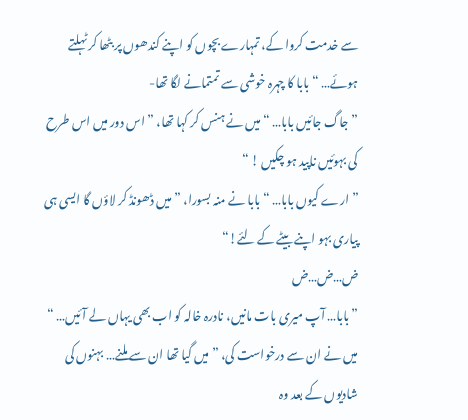سے خدمت کروا کے، تمہارے بچوں کو اپنے کندھوں پر بٹھا کر ٹہلتے ہوئے… “ بابا کا چہرہ خوشی سے تمتمانے لگا تھا-
” جاگ جائیں بابا… “ میں نے ہنس کر کہا تھا، ” اس دور میں اس طرح کی بہوئیں ناپید ہو چکیں ! “
” ارے کیوں بابا… “ بابا نے منہ بسورا، ” میں ڈھونڈ کر لاؤں گا ایسی ہی پیاری بہو اپنے بیٹے کے لئے!“
ض…ض…ض
” بابا… آپ میری بات مانیں، نادرہ خالہ کو اب بھی یہاں لے آئیں… “ میں نے ان سے درخواست کی، ” میں گیا تھا ان سے ملنے… بہنوں کی شادیوں کے بعد وہ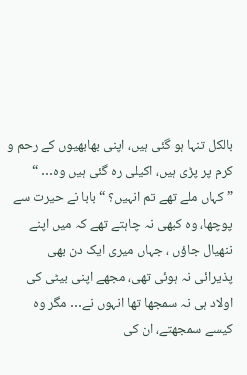بالکل تنہا ہو گئی ہیں، اپنی بھابھیوں کے رحم و کرم پر پڑی ہیں، اکیلی رہ گئی ہیں وہ… “
” کہاں ملے تھے تم انہیں؟ “ بابا نے حیرت سے پوچھا، وہ کبھی نہ چاہتے تھے کہ میں اپنے ننھیال جاؤں ، جہاں میری ایک دن بھی پذیرائی نہ ہوئی تھی، مجھے اپنی بیٹی کی اولاد ہی نہ سمجھا تھا انہوں نے… مگر وہ کیسے سمجھتے، ان کی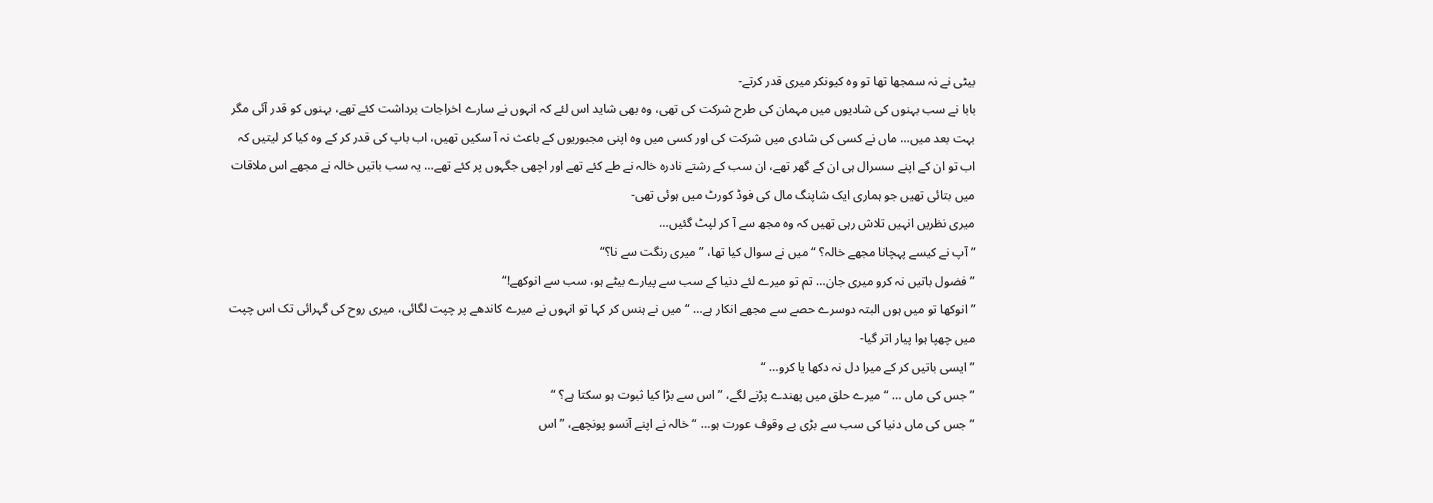بیٹی نے نہ سمجھا تھا تو وہ کیونکر میری قدر کرتے-
بابا نے سب بہنوں کی شادیوں میں مہمان کی طرح شرکت کی تھی، وہ بھی شاید اس لئے کہ انہوں نے سارے اخراجات برداشت کئے تھے، بہنوں کو قدر آئی مگر بہت بعد میں… ماں نے کسی کی شادی میں شرکت کی اور کسی میں وہ اپنی مجبوریوں کے باعث نہ آ سکیں تھیں، اب باپ کی قدر کر کے وہ کیا کر لیتیں کہ اب تو ان کے اپنے سسرال ہی ان کے گھر تھے، ان سب کے رشتے نادرہ خالہ نے طے کئے تھے اور اچھی جگہوں پر کئے تھے… یہ سب باتیں خالہ نے مجھے اس ملاقات میں بتائی تھیں جو ہماری ایک شاپنگ مال کی فوڈ کورٹ میں ہوئی تھی-
میری نظریں انہیں تلاش رہی تھیں کہ وہ مجھ سے آ کر لپٹ گئیں…
” آپ نے کیسے پہچانا مجھے خالہ؟ “ میں نے سوال کیا تھا، ” میری رنگت سے نا؟“
” فضول باتیں نہ کرو میری جان… تم تو میرے لئے دنیا کے سب سے پیارے بیٹے ہو، سب سے انوکھے!“
” انوکھا تو میں ہوں البتہ دوسرے حصے سے مجھے انکار ہے… “میں نے ہنس کر کہا تو انہوں نے میرے کاندھے پر چپت لگائی، میری روح کی گہرائی تک اس چپت میں چھپا ہوا پیار اتر گیا-
” ایسی باتیں کر کے میرا دل نہ دکھا یا کرو… “
” جس کی ماں … “ میرے حلق میں پھندے پڑنے لگے، ” اس سے بڑا کیا ثبوت ہو سکتا ہے؟ “
” جس کی ماں دنیا کی سب سے بڑی بے وقوف عورت ہو… “ خالہ نے اپنے آنسو پونچھے، ” اس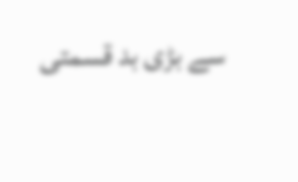سے بڑی بد قسمتی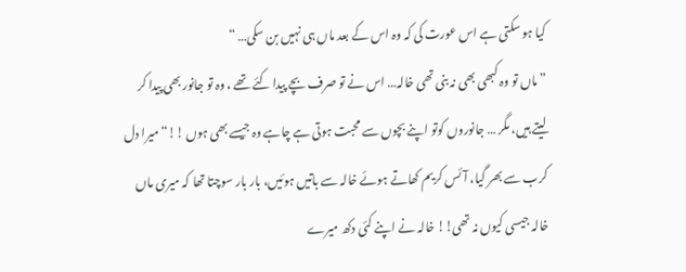کیا ہو سکتی ہے اس عورت کی کہ وہ اس کے بعد ماں ہی نہیں بن سکی… “
” ماں تو وہ کبھی بھی نہ بنی تھی خالہ… اس نے تو صرف بچے پیدا کئے تھے ، وہ تو جانور بھی پیدا کر لیتے ہیں، مگر … جانوروں کوتو اپنے بچوں سے محبت ہوتی ہے چاہے وہ جیسے بھی ہوں !!“ میرا دل کرب سے بھر گیا، آئس کریم کھاتے ہوئے خالہ سے باتیں ہوئیں، بار بار سوچتا تھا کہ میری ماں خالہ جیسی کیوں نہ تھی!! خالہ نے اپنے کئی دکھ میرے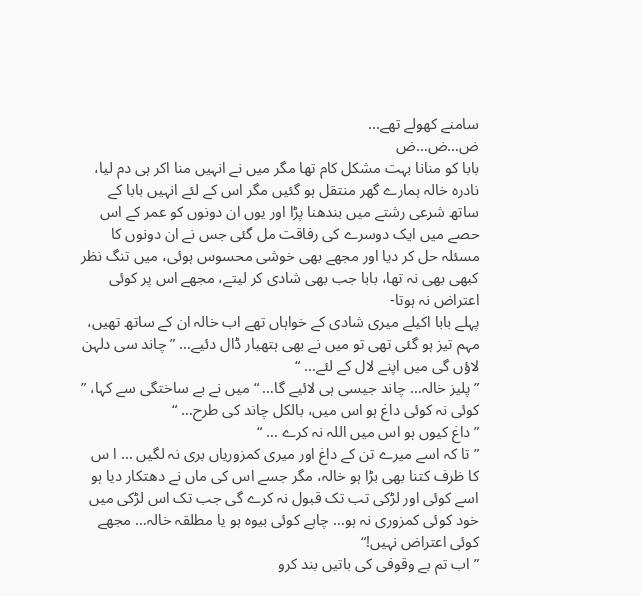سامنے کھولے تھے…
ض…ض…ض
بابا کو منانا بہت مشکل کام تھا مگر میں نے انہیں منا اکر ہی دم لیا، نادرہ خالہ ہمارے گھر منتقل ہو گئیں مگر اس کے لئے انہیں بابا کے ساتھ شرعی رشتے میں بندھنا پڑا اور یوں ان دونوں کو عمر کے اس حصے میں ایک دوسرے کی رفاقت مل گئی جس نے ان دونوں کا مسئلہ حل کر دیا اور مجھے بھی خوشی محسوس ہوئی، میں تنگ نظر کبھی بھی نہ تھا، بابا جب بھی شادی کر لیتے، مجھے اس پر کوئی اعتراض نہ ہوتا-
پہلے بابا اکیلے میری شادی کے خواہاں تھے اب خالہ ان کے ساتھ تھیں، مہم تیز ہو گئی تھی تو میں نے بھی ہتھیار ڈال دئیے… ” چاند سی دلہن لاؤں گی میں اپنے لال کے لئے… “
” پلیز خالہ… چاند جیسی ہی لائیے گا… “ میں نے بے ساختگی سے کہا، ” کوئی نہ کوئی داغ ہو اس میں، بالکل چاند کی طرح… “
” داغ کیوں ہو اس میں اللہ نہ کرے … “
” تا کہ اسے میرے تن کے داغ اور میری کمزوریاں بری نہ لگیں … ا س کا ظرف کتنا بھی بڑا ہو خالہ، مگر جسے اس کی ماں نے دھتکار دیا ہو اسے کوئی اور لڑکی تب تک قبول نہ کرے گی جب تک اس لڑکی میں خود کوئی کمزوری نہ ہو… چاہے کوئی بیوہ ہو یا مطلقہ خالہ… مجھے کوئی اعتراض نہیں!“
” اب تم بے وقوفی کی باتیں بند کرو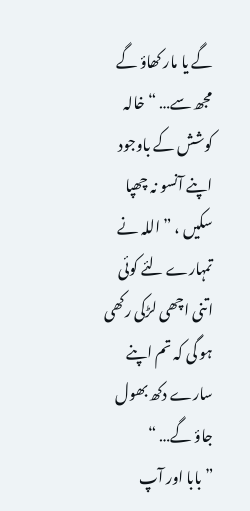گے یا مار کھاؤ گے مجھ سے… “ خالہ کوشش کے باوجود اپنے آنسو نہ چھپا سکیں ، ” اللہ نے تمہارے لئے کوئی اتنی اچھی لڑکی رکھی ہو گی کہ تم اپنے سارے دکھ بھول جاؤ گے… “
” بابا اور آپ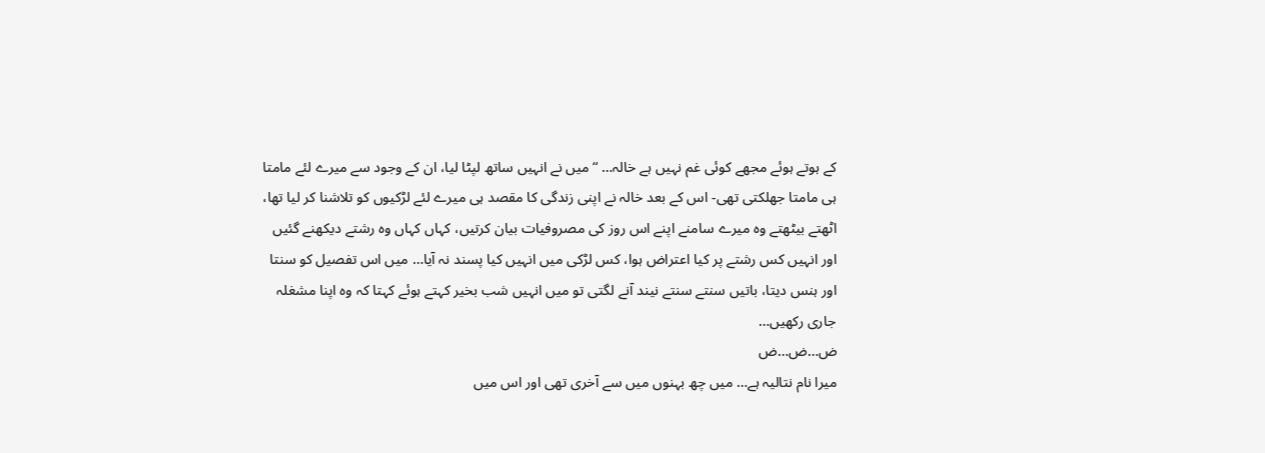کے ہوتے ہوئے مجھے کوئی غم نہیں ہے خالہ… “ میں نے انہیں ساتھ لپٹا لیا، ان کے وجود سے میرے لئے مامتا ہی مامتا جھلکتی تھی- اس کے بعد خالہ نے اپنی زندگی کا مقصد ہی میرے لئے لڑکیوں کو تلاشنا کر لیا تھا، اٹھتے بیٹھتے وہ میرے سامنے اپنے اس روز کی مصروفیات بیان کرتیں، کہاں کہاں وہ رشتے دیکھنے گئیں اور انہیں کس رشتے پر کیا اعتراض ہوا، کس لڑکی میں انہیں کیا پسند نہ آیا… میں اس تفصیل کو سنتا اور ہنس دیتا، باتیں سنتے سنتے نیند آنے لگتی تو میں انہیں شب بخیر کہتے ہوئے کہتا کہ وہ اپنا مشغلہ جاری رکھیں…
ض…ض…ض
میرا نام نتالیہ ہے… میں چھ بہنوں میں سے آخری تھی اور اس میں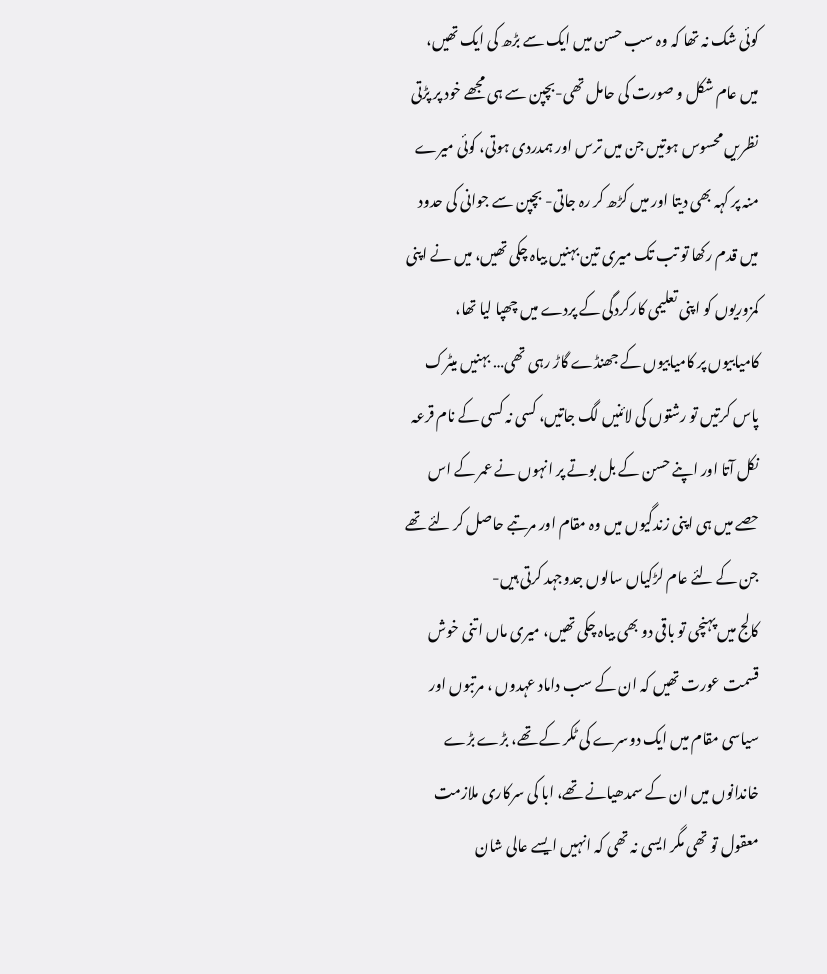کوئی شک نہ تھا کہ وہ سب حسن میں ایک سے بڑھ کی ایک تھیں، میں عام شکل و صورت کی حامل تھی-بچپن سے ہی مجھے خود پر پڑتی نظریں محسوس ہوتیں جن میں ترس اور ہمدردی ہوتی، کوئی میرے منہ پر کہہ بھی دیتا اور میں کڑھ کر رہ جاتی- بچپن سے جوانی کی حدود میں قدم رکھا تو تب تک میری تین بہنیں بیاہ چکی تھیں، میں نے اپنی کمزوریوں کو اپنی تعلیمی کارکردگی کے پردے میں چھپا لیا تھا، کامیابیوں پر کامیابیوں کے جھنڈے گاڑ رہی تھی… بہنیں میٹرک پاس کرتیں تو رشتوں کی لائنیں لگ جاتیں، کسی نہ کسی کے نام قرعہ نکل آتا اور اپنے حسن کے بل بوتے پر انہوں نے عمر کے اس حصے میں ہی اپنی زندگیوں میں وہ مقام اور مرتبے حاصل کر لئے تھے جن کے لئے عام لڑکیاں سالوں جدوجہد کرتی ہیں-
کالج میں پہنچی تو باقی دو بھی بیاہ چکی تھیں، میری ماں اتنی خوش قسمت عورت تھیں کہ ان کے سب داماد عہدوں ، مرتبوں اور سیاسی مقام میں ایک دوسرے کی ٹکر کے تھے، بڑے بڑے خاندانوں میں ان کے سمدھیانے تھے، ابا کی سرکاری ملازمت معقول تو تھی مگر ایسی نہ تھی کہ انہیں ایسے عالی شان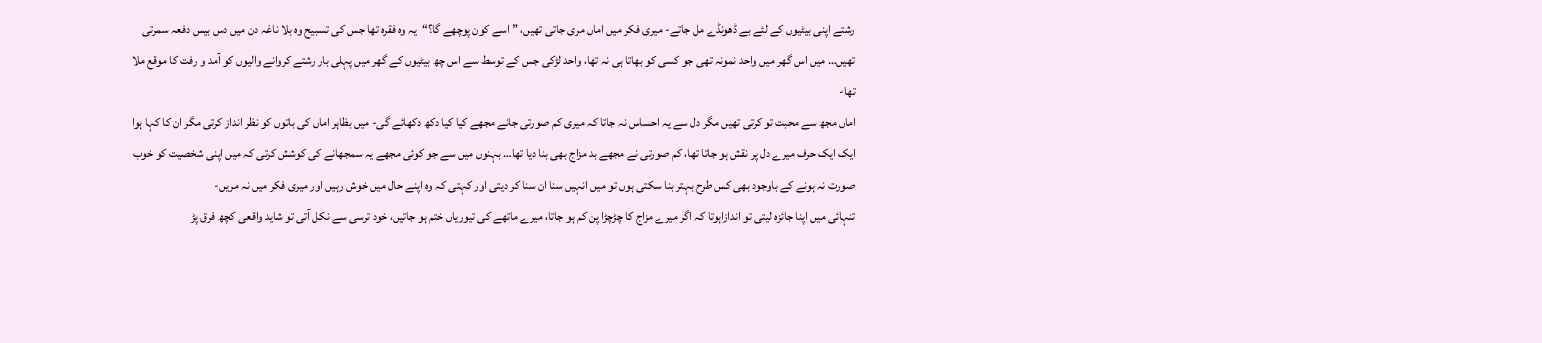رشتے اپنی بیٹیوں کے لئے بے ڈھونڈے مل جاتے- میری فکر میں اماں مری جاتی تھیں، ” اسے کون پوچھے گا؟“یہ وہ فقرہ تھا جس کی تسبیح وہ بلا ناغہ دن میں دس بیس دفعہ سمرتی تھیں… میں اس گھر میں واحد نمونہ تھی جو کسی کو بھاتا ہی نہ تھا، واحد لڑکی جس کے توسط سے اس چھ بیٹیوں کے گھر میں پہلی بار رشتے کروانے والیوں کو آمد و رفت کا موقع ملا تھا-
اماں مجھ سے محبت تو کرتی تھیں مگر دل سے یہ احساس نہ جاتا کہ میری کم صورتی جانے مجھے کیا کیا دکھ دکھائے گی- میں بظاہر اماں کی باتوں کو نظر انداز کرتی مگر ان کا کہا ہوا ایک ایک حرف میرے دل پر نقش ہو جاتا تھا، کم صورتی نے مجھے بد مزاج بھی بنا دیا تھا… بہنوں میں سے جو کوئی مجھے یہ سمجھانے کی کوشش کرتی کہ میں اپنی شخصیت کو خوب صورت نہ ہونے کے باوجود بھی کس طرح بہتر بنا سکتی ہوں تو میں انہیں سنا ان سنا کر دیتی اور کہتی کہ وہ اپنے حال میں خوش رہیں اور میری فکر میں نہ مریں-
تنہائی میں اپنا جائزہ لیتی تو اندازاہوتا کہ اگر میرے مزاج کا چڑچڑا پن کم ہو جاتا، میرے ماتھے کی تیوریاں ختم ہو جاتیں، خود ترسی سے نکل آتی تو شاید واقعی کچھ فرق پڑ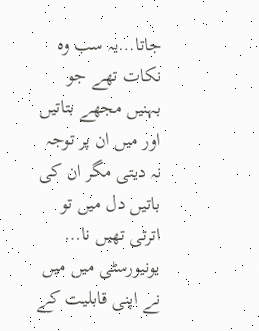جاتا…یہ سب وہ نکات تھے جو بہنیں مجھے بتاتیں اور میں ان پر توجہ نہ دیتی مگر ان کی باتیں دل میں تو اترتی تھیں نا…
یونیورسٹی میں میں نے اپنی قابلیت کے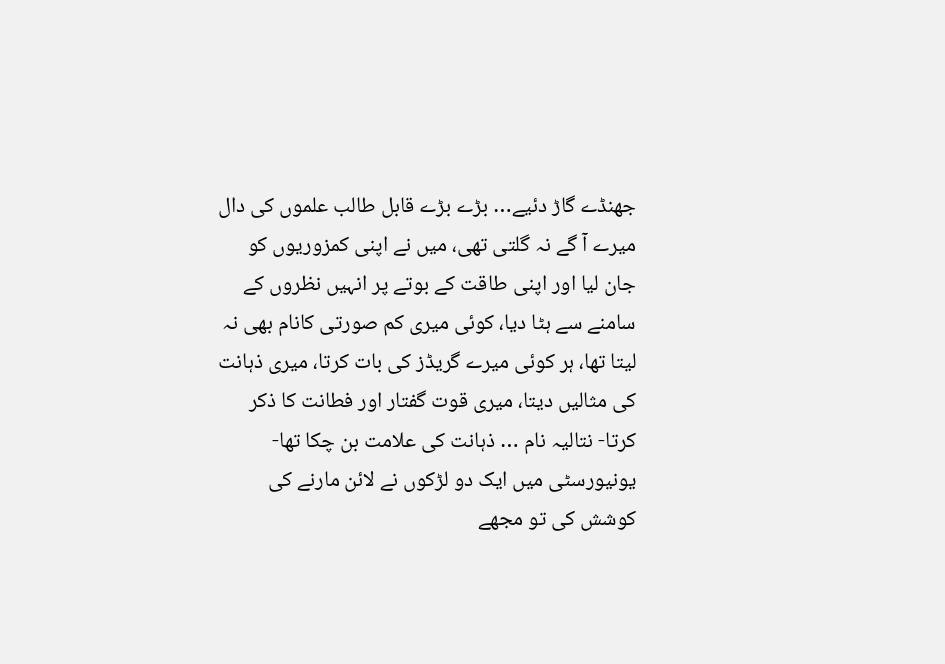جھنڈے گاڑ دئیے… بڑے بڑے قابل طالب علموں کی دال میرے آ گے نہ گلتی تھی، میں نے اپنی کمزوریوں کو جان لیا اور اپنی طاقت کے بوتے پر انہیں نظروں کے سامنے سے ہٹا دیا، کوئی میری کم صورتی کانام بھی نہ لیتا تھا، ہر کوئی میرے گریڈز کی بات کرتا، میری ذہانت کی مثالیں دیتا، میری قوت گفتار اور فطانت کا ذکر کرتا- نتالیہ نام … ذہانت کی علامت بن چکا تھا- یونیورسٹی میں ایک دو لڑکوں نے لائن مارنے کی کوشش کی تو مجھے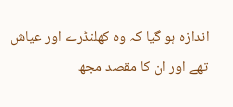اندازہ ہو گیا کہ وہ کھلنڈرے اور عیاش تھے اور ان کا مقصد مجھ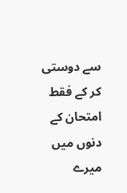سے دوستی کر کے فقط امتحان کے دنوں میں میرے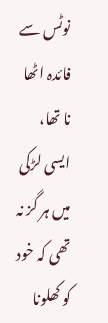نوٹس سے فائدہ اٹھا نا تھا، ایسی لڑکی میں ہر گز نہ تھی کہ خود کو کھلونا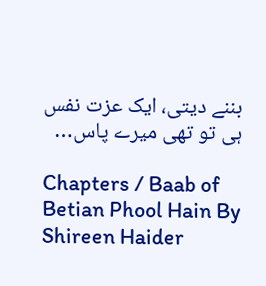بننے دیتی، ایک عزت نفس ہی تو تھی میرے پاس…

Chapters / Baab of Betian Phool Hain By Shireen Haider